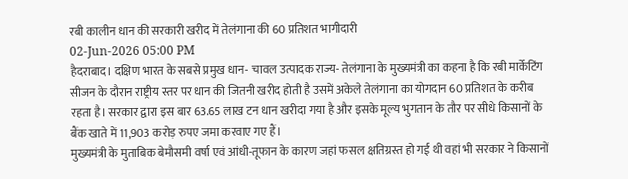रबी कालीन धान की सरकारी खरीद में तेलंगाना की 60 प्रतिशत भागीदारी
02-Jun-2026 05:00 PM
हैदराबाद। दक्षिण भारत के सबसे प्रमुख धान- चावल उत्पादक राज्य- तेलंगाना के मुख्यमंत्री का कहना है कि रबी मार्केटिंग सीजन के दौरान राष्ट्रीय स्तर पर धान की जितनी खरीद होती है उसमें अकेले तेलंगाना का योगदान 60 प्रतिशत के करीब रहता है। सरकार द्वारा इस बार 63.65 लाख टन धान खरीदा गया है और इसके मूल्य भुगतान के तौर पर सीधे किसानों के बैंक खाते में 11,903 करोड़ रुपए जमा करवाए गए हैं।
मुख्यमंत्री के मुताबिक बेमौसमी वर्षा एवं आंधी-तूफान के कारण जहां फसल क्षतिग्रस्त हो गई थी वहां भी सरकार ने किसानों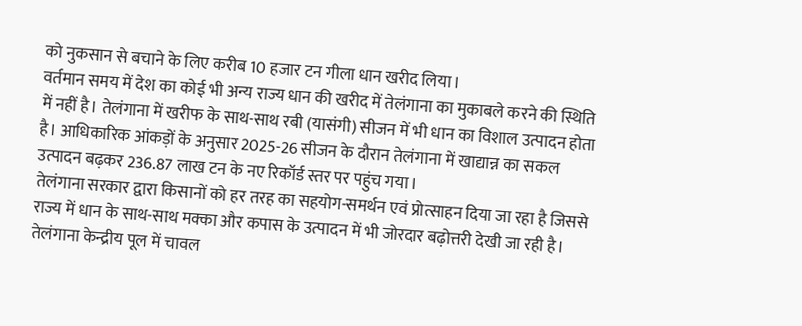को नुकसान से बचाने के लिए करीब 10 हजार टन गीला धान खरीद लिया।
वर्तमान समय में देश का कोई भी अन्य राज्य धान की खरीद में तेलंगाना का मुकाबले करने की स्थिति में नहीं है। तेलंगाना में खरीफ के साथ-साथ रबी (यासंगी) सीजन में भी धान का विशाल उत्पादन होता है। आधिकारिक आंकड़ों के अनुसार 2025-26 सीजन के दौरान तेलंगाना में खाद्यान्न का सकल उत्पादन बढ़कर 236.87 लाख टन के नए रिकॉर्ड स्तर पर पहुंच गया।
तेलंगाना सरकार द्वारा किसानों को हर तरह का सहयोग-समर्थन एवं प्रोत्साहन दिया जा रहा है जिससे राज्य में धान के साथ-साथ मक्का और कपास के उत्पादन में भी जोरदार बढ़ोत्तरी देखी जा रही है। तेलंगाना केन्द्रीय पूल में चावल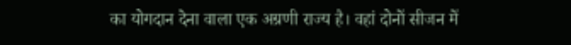का योगदान देना वाला एक अग्रणी राज्य है। वहां दोनों सीजन में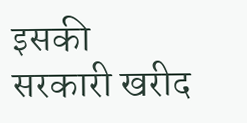इसकी सरकारी खरीद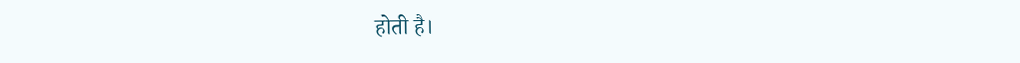होती है।